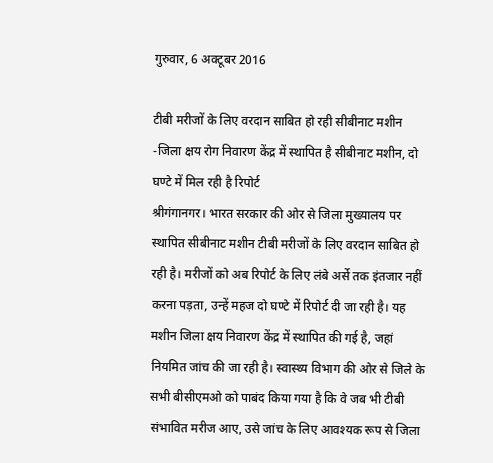गुरुवार, 6 अक्टूबर 2016

टीबी मरीजों के लिए वरदान साबित हो रही सीबीनाट मशीन
-जिला क्षय रोग निवारण केंद्र में स्थापित है सीबीनाट मशीन, दो घण्टे में मिल रही है रिपोर्ट
श्रीगंगानगर। भारत सरकार की ओर से जिला मुख्यालय पर स्थापित सीबीनाट मशीन टीबी मरीजों के लिए वरदान साबित हो रही है। मरीजों को अब रिपोर्ट के लिए लंबे अर्से तक इंतजार नहीं करना पड़ता, उन्हें महज दो घण्टे में रिपोर्ट दी जा रही है। यह मशीन जिला क्षय निवारण केंद्र में स्थापित की गई है, जहां नियमित जांच की जा रही है। स्वास्थ्य विभाग की ओर से जिले के सभी बीसीएमओ को पाबंद किया गया है कि वे जब भी टीबी संभावित मरीज आए, उसे जांच के लिए आवश्यक रूप से जिला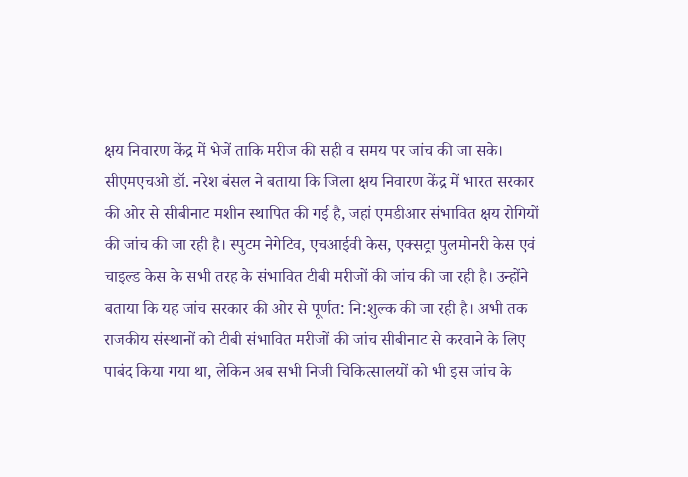क्षय निवारण केंद्र में भेजें ताकि मरीज की सही व समय पर जांच की जा सके।
सीएमएचओ डॉ. नरेश बंसल ने बताया कि जिला क्षय निवारण केंद्र में भारत सरकार की ओर से सीबीनाट मशीन स्थापित की गई है, जहां एमडीआर संभावित क्षय रोगियों की जांच की जा रही है। स्पुटम नेगेटिव, एचआईवी केस, एक्सट्रा पुलमोनरी केस एवं चाइल्ड केस के सभी तरह के संभावित टीबी मरीजों की जांच की जा रही है। उन्होंने बताया कि यह जांच सरकार की ओर से पूर्णत: नि:शुल्क की जा रही है। अभी तक राजकीय संस्थानों को टीबी संभावित मरीजों की जांच सीबीनाट से करवाने के लिए पाबंद किया गया था, लेकिन अब सभी निजी चिकित्सालयों को भी इस जांच के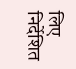लिए निर्देशित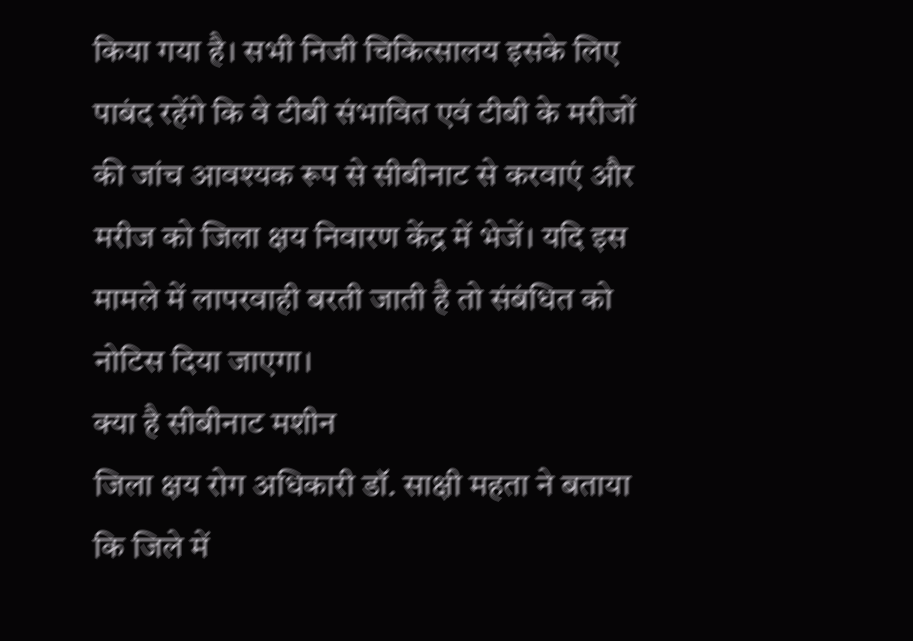किया गया है। सभी निजी चिकित्सालय इसके लिए पाबंद रहेंगे कि वे टीबी संभावित एवं टीबी के मरीजों की जांच आवश्यक रूप से सीबीनाट से करवाएं और मरीज को जिला क्षय निवारण केंद्र में भेजें। यदि इस मामले में लापरवाही बरती जाती है तो संबंधित को नोटिस दिया जाएगा।
क्या है सीबीनाट मशीन
जिला क्षय रोग अधिकारी डॉ. साक्षी महता ने बताया कि जिले में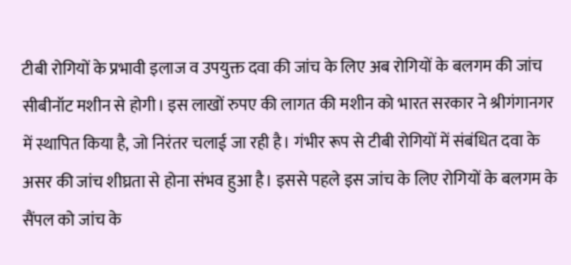टीबी रोगियों के प्रभावी इलाज व उपयुक्त दवा की जांच के लिए अब रोगियों के बलगम की जांच सीबीनॉट मशीन से होगी। इस लाखों रुपए की लागत की मशीन को भारत सरकार ने श्रीगंगानगर में स्थापित किया है, जो निरंतर चलाई जा रही है। गंभीर रूप से टीबी रोगियों में संबंधित दवा के असर की जांच शीघ्रता से होना संभव हुआ है। इससे पहले इस जांच के लिए रोगियों के बलगम के सैंपल को जांच के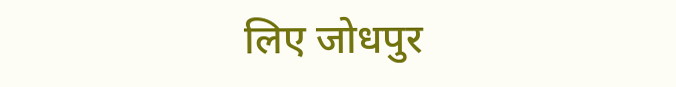लिए जोधपुर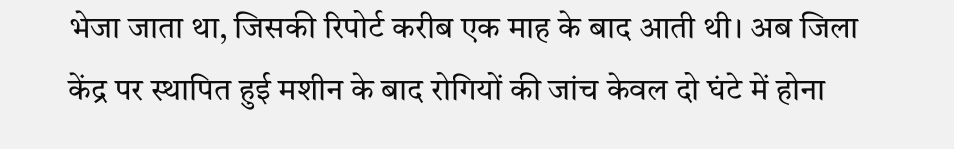भेजा जाता था, जिसकी रिपोर्ट करीब एक माह के बाद आती थी। अब जिला केंद्र पर स्थापित हुई मशीन के बाद रोगियों की जांच केवल दो घंटे में होना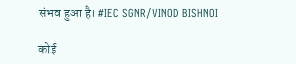संभव हुआ है। #IEC SGNR/VINOD BISHNOI

कोई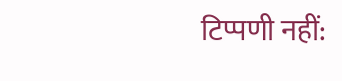टिप्पणी नहीं: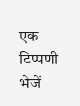एक टिप्पणी भेजें